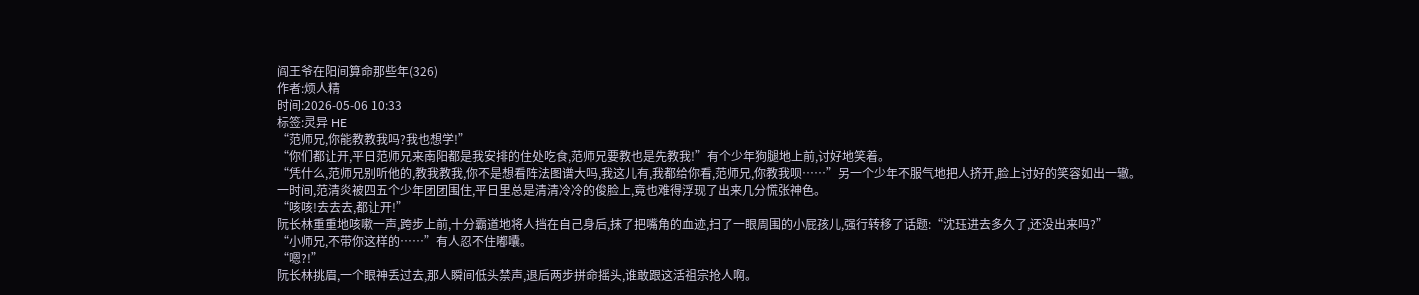阎王爷在阳间算命那些年(326)
作者:烦人精
时间:2026-05-06 10:33
标签:灵异 HE
“范师兄,你能教教我吗?我也想学!”
“你们都让开,平日范师兄来南阳都是我安排的住处吃食,范师兄要教也是先教我!”有个少年狗腿地上前,讨好地笑着。
“凭什么,范师兄别听他的,教我教我,你不是想看阵法图谱大吗,我这儿有,我都给你看,范师兄,你教我呗……”另一个少年不服气地把人挤开,脸上讨好的笑容如出一辙。
一时间,范清炎被四五个少年团团围住,平日里总是清清冷冷的俊脸上,竟也难得浮现了出来几分慌张神色。
“咳咳!去去去,都让开!”
阮长林重重地咳嗽一声,跨步上前,十分霸道地将人挡在自己身后,抹了把嘴角的血迹,扫了一眼周围的小屁孩儿,强行转移了话题:“沈珏进去多久了,还没出来吗?”
“小师兄,不带你这样的……”有人忍不住嘟囔。
“嗯?!”
阮长林挑眉,一个眼神丢过去,那人瞬间低头禁声,退后两步拼命摇头,谁敢跟这活祖宗抢人啊。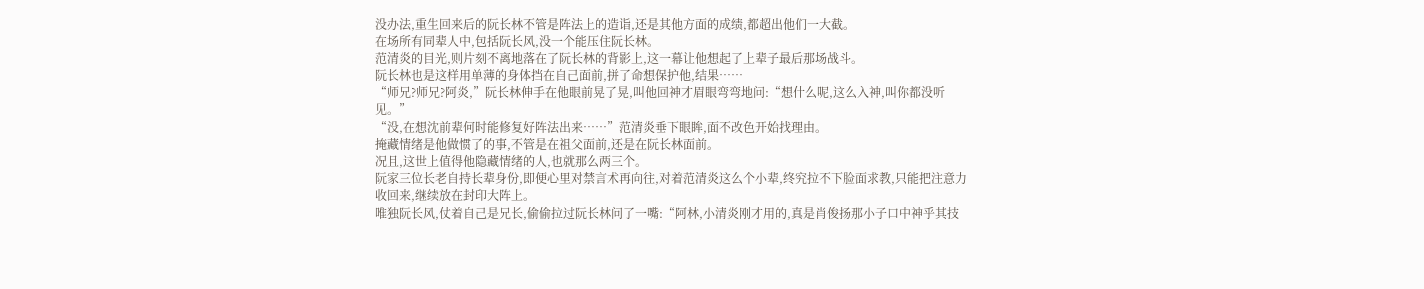没办法,重生回来后的阮长林不管是阵法上的造诣,还是其他方面的成绩,都超出他们一大截。
在场所有同辈人中,包括阮长风,没一个能压住阮长林。
范清炎的目光,则片刻不离地落在了阮长林的背影上,这一幕让他想起了上辈子最后那场战斗。
阮长林也是这样用单薄的身体挡在自己面前,拼了命想保护他,结果……
“师兄?师兄?阿炎,”阮长林伸手在他眼前晃了晃,叫他回神才眉眼弯弯地问:“想什么呢,这么入神,叫你都没听见。”
“没,在想沈前辈何时能修复好阵法出来……”范清炎垂下眼眸,面不改色开始找理由。
掩藏情绪是他做惯了的事,不管是在祖父面前,还是在阮长林面前。
况且,这世上值得他隐藏情绪的人,也就那么两三个。
阮家三位长老自持长辈身份,即便心里对禁言术再向往,对着范清炎这么个小辈,终究拉不下脸面求教,只能把注意力收回来,继续放在封印大阵上。
唯独阮长风,仗着自己是兄长,偷偷拉过阮长林问了一嘴:“阿林,小清炎刚才用的,真是肖俊扬那小子口中神乎其技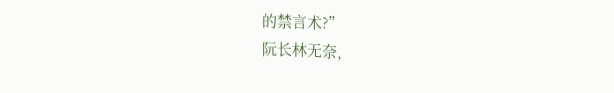的禁言术?”
阮长林无奈,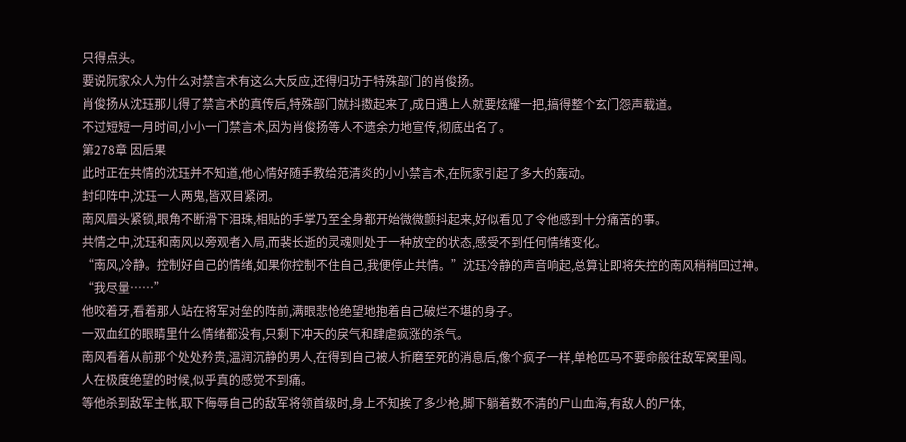只得点头。
要说阮家众人为什么对禁言术有这么大反应,还得归功于特殊部门的肖俊扬。
肖俊扬从沈珏那儿得了禁言术的真传后,特殊部门就抖擞起来了,成日遇上人就要炫耀一把,搞得整个玄门怨声载道。
不过短短一月时间,小小一门禁言术,因为肖俊扬等人不遗余力地宣传,彻底出名了。
第278章 因后果
此时正在共情的沈珏并不知道,他心情好随手教给范清炎的小小禁言术,在阮家引起了多大的轰动。
封印阵中,沈珏一人两鬼,皆双目紧闭。
南风眉头紧锁,眼角不断滑下泪珠,相贴的手掌乃至全身都开始微微颤抖起来,好似看见了令他感到十分痛苦的事。
共情之中,沈珏和南风以旁观者入局,而裴长逝的灵魂则处于一种放空的状态,感受不到任何情绪变化。
“南风,冷静。控制好自己的情绪,如果你控制不住自己,我便停止共情。”沈珏冷静的声音响起,总算让即将失控的南风稍稍回过神。
“我尽量……”
他咬着牙,看着那人站在将军对垒的阵前,满眼悲怆绝望地抱着自己破烂不堪的身子。
一双血红的眼睛里什么情绪都没有,只剩下冲天的戾气和肆虐疯涨的杀气。
南风看着从前那个处处矜贵,温润沉静的男人,在得到自己被人折磨至死的消息后,像个疯子一样,单枪匹马不要命般往敌军窝里闯。
人在极度绝望的时候,似乎真的感觉不到痛。
等他杀到敌军主帐,取下侮辱自己的敌军将领首级时,身上不知挨了多少枪,脚下躺着数不清的尸山血海,有敌人的尸体,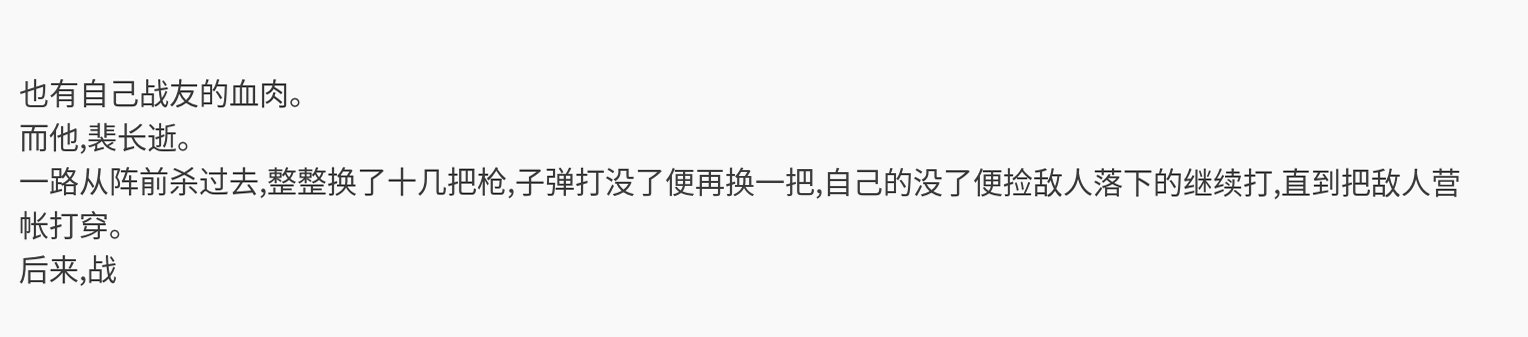也有自己战友的血肉。
而他,裴长逝。
一路从阵前杀过去,整整换了十几把枪,子弹打没了便再换一把,自己的没了便捡敌人落下的继续打,直到把敌人营帐打穿。
后来,战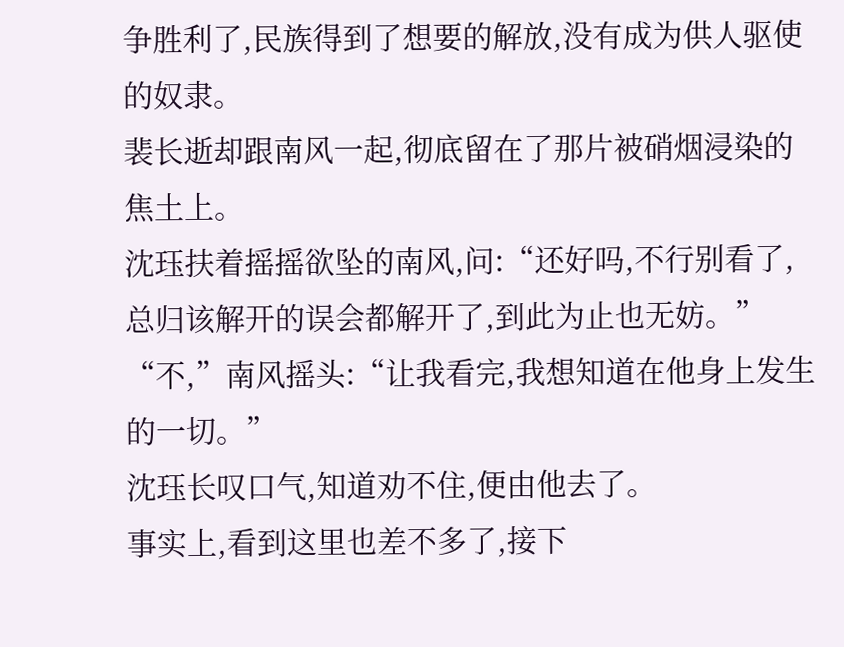争胜利了,民族得到了想要的解放,没有成为供人驱使的奴隶。
裴长逝却跟南风一起,彻底留在了那片被硝烟浸染的焦土上。
沈珏扶着摇摇欲坠的南风,问:“还好吗,不行别看了,总归该解开的误会都解开了,到此为止也无妨。”
“不,”南风摇头:“让我看完,我想知道在他身上发生的一切。”
沈珏长叹口气,知道劝不住,便由他去了。
事实上,看到这里也差不多了,接下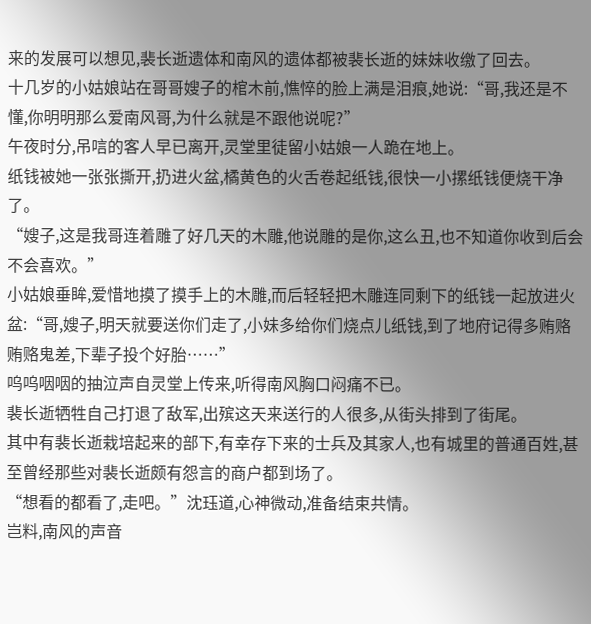来的发展可以想见,裴长逝遗体和南风的遗体都被裴长逝的妹妹收缴了回去。
十几岁的小姑娘站在哥哥嫂子的棺木前,憔悴的脸上满是泪痕,她说:“哥,我还是不懂,你明明那么爱南风哥,为什么就是不跟他说呢?”
午夜时分,吊唁的客人早已离开,灵堂里徒留小姑娘一人跪在地上。
纸钱被她一张张撕开,扔进火盆,橘黄色的火舌卷起纸钱,很快一小摞纸钱便烧干净了。
“嫂子,这是我哥连着雕了好几天的木雕,他说雕的是你,这么丑,也不知道你收到后会不会喜欢。”
小姑娘垂眸,爱惜地摸了摸手上的木雕,而后轻轻把木雕连同剩下的纸钱一起放进火盆:“哥,嫂子,明天就要送你们走了,小妹多给你们烧点儿纸钱,到了地府记得多贿赂贿赂鬼差,下辈子投个好胎……”
呜呜咽咽的抽泣声自灵堂上传来,听得南风胸口闷痛不已。
裴长逝牺牲自己打退了敌军,出殡这天来送行的人很多,从街头排到了街尾。
其中有裴长逝栽培起来的部下,有幸存下来的士兵及其家人,也有城里的普通百姓,甚至曾经那些对裴长逝颇有怨言的商户都到场了。
“想看的都看了,走吧。”沈珏道,心神微动,准备结束共情。
岂料,南风的声音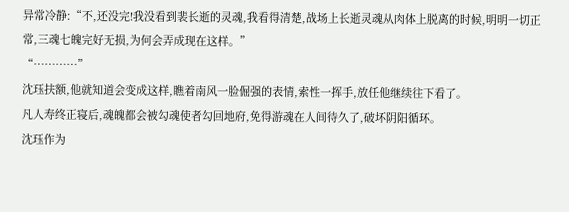异常冷静:“不,还没完!我没看到裴长逝的灵魂,我看得清楚,战场上长逝灵魂从肉体上脱离的时候,明明一切正常,三魂七魄完好无损,为何会弄成现在这样。”
“…………”
沈珏扶额,他就知道会变成这样,瞧着南风一脸倔强的表情,索性一挥手,放任他继续往下看了。
凡人寿终正寝后,魂魄都会被勾魂使者勾回地府,免得游魂在人间待久了,破坏阴阳循环。
沈珏作为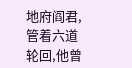地府阎君,管着六道轮回,他曾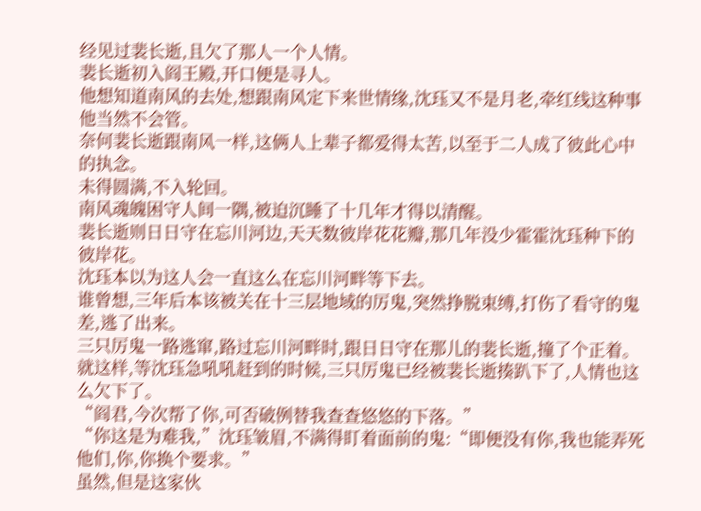经见过裴长逝,且欠了那人一个人情。
裴长逝初入阎王殿,开口便是寻人。
他想知道南风的去处,想跟南风定下来世情缘,沈珏又不是月老,牵红线这种事他当然不会管。
奈何裴长逝跟南风一样,这俩人上辈子都爱得太苦,以至于二人成了彼此心中的执念。
未得圆满,不入轮回。
南风魂魄困守人间一隅,被迫沉睡了十几年才得以清醒。
裴长逝则日日守在忘川河边,天天数彼岸花花瓣,那几年没少霍霍沈珏种下的彼岸花。
沈珏本以为这人会一直这么在忘川河畔等下去。
谁曾想,三年后本该被关在十三层地域的厉鬼,突然挣脱束缚,打伤了看守的鬼差,逃了出来。
三只厉鬼一路逃窜,路过忘川河畔时,跟日日守在那儿的裴长逝,撞了个正着。
就这样,等沈珏急吼吼赶到的时候,三只厉鬼已经被裴长逝揍趴下了,人情也这么欠下了。
“阎君,今次帮了你,可否破例替我查查悠悠的下落。”
“你这是为难我,”沈珏皱眉,不满得盯着面前的鬼:“即便没有你,我也能弄死他们,你,你换个要求。”
虽然,但是这家伙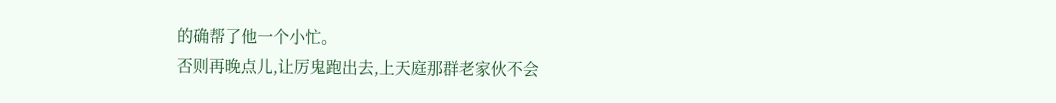的确帮了他一个小忙。
否则再晚点儿,让厉鬼跑出去,上天庭那群老家伙不会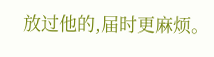放过他的,届时更麻烦。